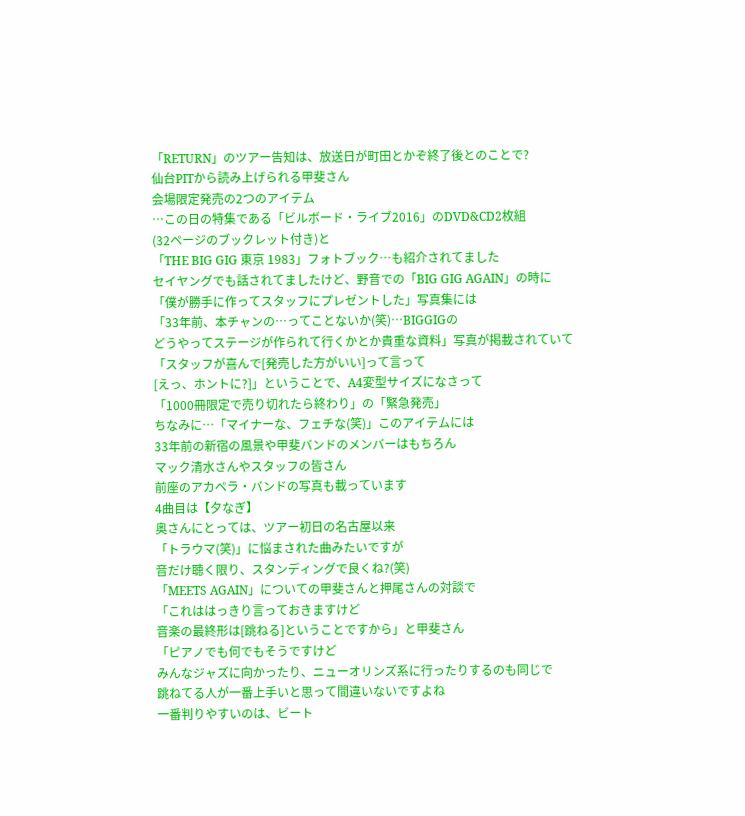「RETURN」のツアー告知は、放送日が町田とかぞ終了後とのことで?
仙台PITから読み上げられる甲斐さん
会場限定発売の2つのアイテム
…この日の特集である「ビルボード・ライブ2016」のDVD&CD2枚組
(32ページのブックレット付き)と
「THE BIG GIG 東京 1983」フォトブック…も紹介されてました
セイヤングでも話されてましたけど、野音での「BIG GIG AGAIN」の時に
「僕が勝手に作ってスタッフにプレゼントした」写真集には
「33年前、本チャンの…ってことないか(笑)…BIGGIGの
どうやってステージが作られて行くかとか貴重な資料」写真が掲載されていて
「スタッフが喜んで[発売した方がいい]って言って
[えっ、ホントに?]」ということで、A4変型サイズになさって
「1000冊限定で売り切れたら終わり」の「緊急発売」
ちなみに…「マイナーな、フェチな(笑)」このアイテムには
33年前の新宿の風景や甲斐バンドのメンバーはもちろん
マック清水さんやスタッフの皆さん
前座のアカペラ・バンドの写真も載っています
4曲目は【夕なぎ】
奥さんにとっては、ツアー初日の名古屋以来
「トラウマ(笑)」に悩まされた曲みたいですが
音だけ聴く限り、スタンディングで良くね?(笑)
「MEETS AGAIN」についての甲斐さんと押尾さんの対談で
「これははっきり言っておきますけど
音楽の最終形は[跳ねる]ということですから」と甲斐さん
「ピアノでも何でもそうですけど
みんなジャズに向かったり、ニューオリンズ系に行ったりするのも同じで
跳ねてる人が一番上手いと思って間違いないですよね
一番判りやすいのは、ビート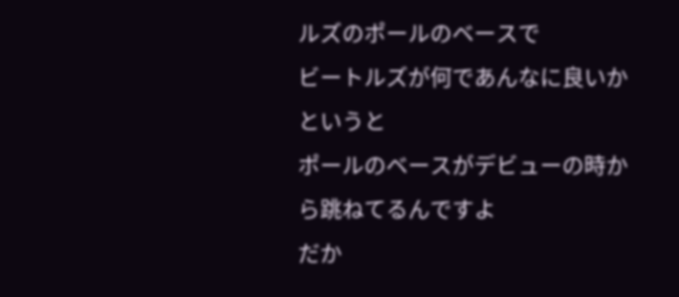ルズのポールのベースで
ビートルズが何であんなに良いかというと
ポールのベースがデビューの時から跳ねてるんですよ
だか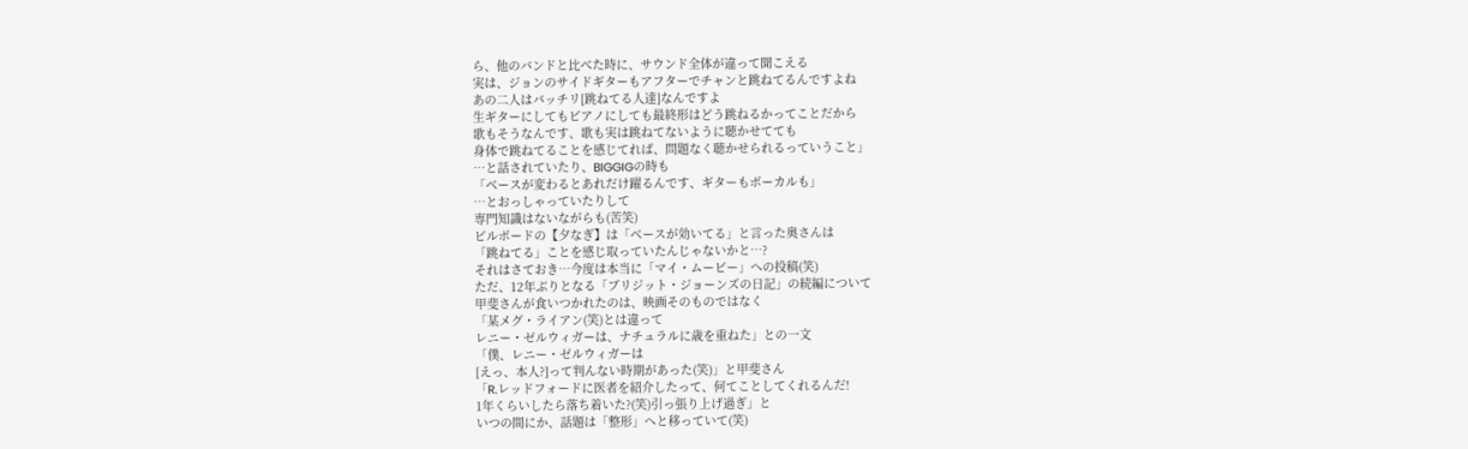ら、他のバンドと比べた時に、サウンド全体が違って聞こえる
実は、ジョンのサイドギターもアフターでチャンと跳ねてるんですよね
あの二人はバッチリ[跳ねてる人達]なんですよ
生ギターにしてもピアノにしても最終形はどう跳ねるかってことだから
歌もそうなんです、歌も実は跳ねてないように聴かせてても
身体で跳ねてることを感じてれば、問題なく聴かせられるっていうこと」
…と話されていたり、BIGGIGの時も
「ベースが変わるとあれだけ躍るんです、ギターもボーカルも」
…とおっしゃっていたりして
専門知識はないながらも(苦笑)
ビルボードの【夕なぎ】は「ベースが効いてる」と言った奥さんは
「跳ねてる」ことを感じ取っていたんじゃないかと…?
それはさておき…今度は本当に「マイ・ムービー」への投稿(笑)
ただ、12年ぶりとなる「ブリジット・ジョーンズの日記」の続編について
甲斐さんが食いつかれたのは、映画そのものではなく
「某メグ・ライアン(笑)とは違って
レニー・ゼルウィガーは、ナチュラルに歳を重ねた」との一文
「僕、レニー・ゼルウィガーは
[えっ、本人?]って判んない時期があった(笑)」と甲斐さん
「R.レッドフォードに医者を紹介したって、何てことしてくれるんだ!
1年くらいしたら落ち着いた?(笑)引っ張り上げ過ぎ」と
いつの間にか、話題は「整形」へと移っていて(笑)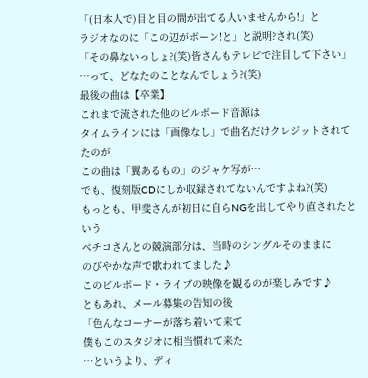「(日本人で)目と目の間が出てる人いませんから!」と
ラジオなのに「この辺がボーン!と」と説明?され(笑)
「その鼻ないっしょ?(笑)皆さんもテレビで注目して下さい」
…って、どなたのことなんでしょう?(笑)
最後の曲は【卒業】
これまで流された他のビルボード音源は
タイムラインには「画像なし」で曲名だけクレジットされてたのが
この曲は「翼あるもの」のジャケ写が…
でも、復刻版CDにしか収録されてないんですよね?(笑)
もっとも、甲斐さんが初日に自らNGを出してやり直されたという
ベチコさんとの競演部分は、当時のシングルそのままに
のびやかな声で歌われてました♪
このビルボード・ライブの映像を観るのが楽しみです♪
ともあれ、メール募集の告知の後
「色んなコーナーが落ち着いて来て
僕もこのスタジオに相当慣れて来た
…というより、ディ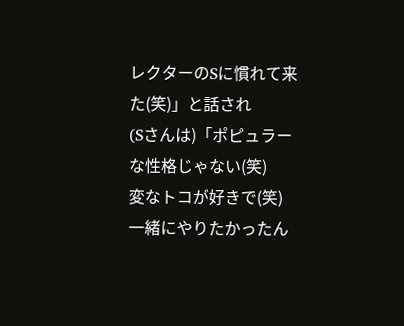レクターのSに慣れて来た(笑)」と話され
(Sさんは)「ポピュラーな性格じゃない(笑)
変なトコが好きで(笑)一緒にやりたかったん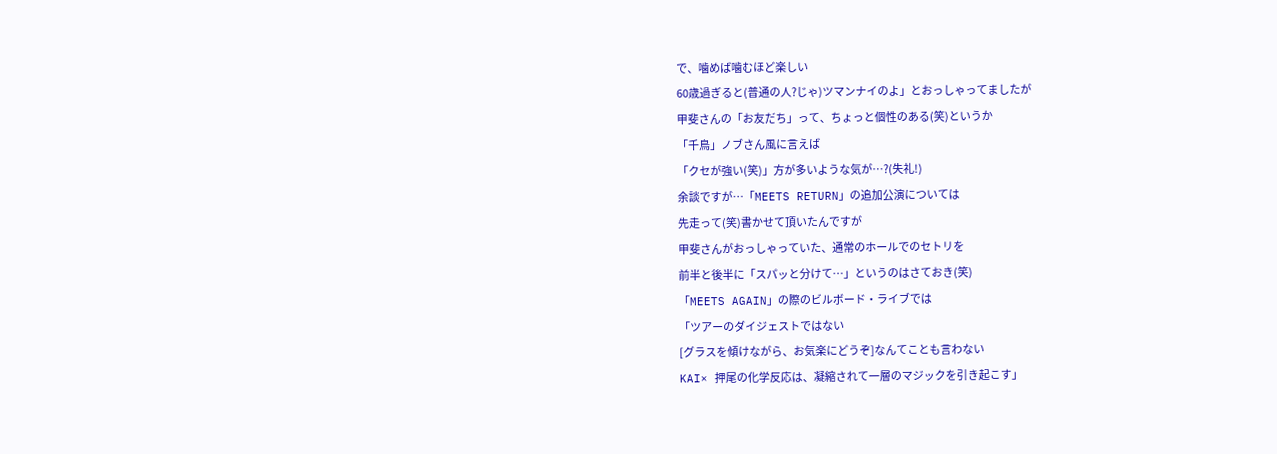で、噛めば噛むほど楽しい
60歳過ぎると(普通の人?じゃ)ツマンナイのよ」とおっしゃってましたが
甲斐さんの「お友だち」って、ちょっと個性のある(笑)というか
「千鳥」ノブさん風に言えば
「クセが強い(笑)」方が多いような気が…?(失礼!)
余談ですが…「MEETS RETURN」の追加公演については
先走って(笑)書かせて頂いたんですが
甲斐さんがおっしゃっていた、通常のホールでのセトリを
前半と後半に「スパッと分けて…」というのはさておき(笑)
「MEETS AGAIN」の際のビルボード・ライブでは
「ツアーのダイジェストではない
[グラスを傾けながら、お気楽にどうぞ]なんてことも言わない
KAI× 押尾の化学反応は、凝縮されて一層のマジックを引き起こす」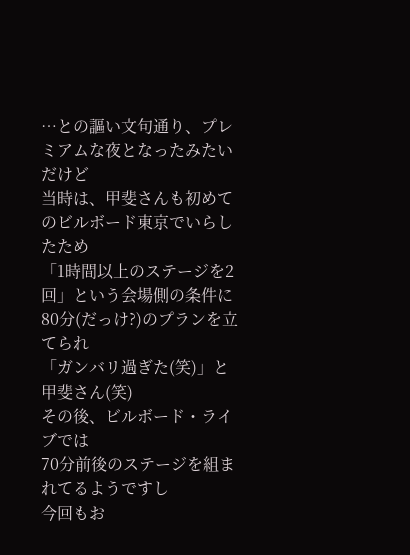…との謳い文句通り、プレミアムな夜となったみたいだけど
当時は、甲斐さんも初めてのビルボード東京でいらしたため
「1時間以上のステージを2回」という会場側の条件に
80分(だっけ?)のプランを立てられ
「ガンバリ過ぎた(笑)」と甲斐さん(笑)
その後、ビルボード・ライブでは
70分前後のステージを組まれてるようですし
今回もお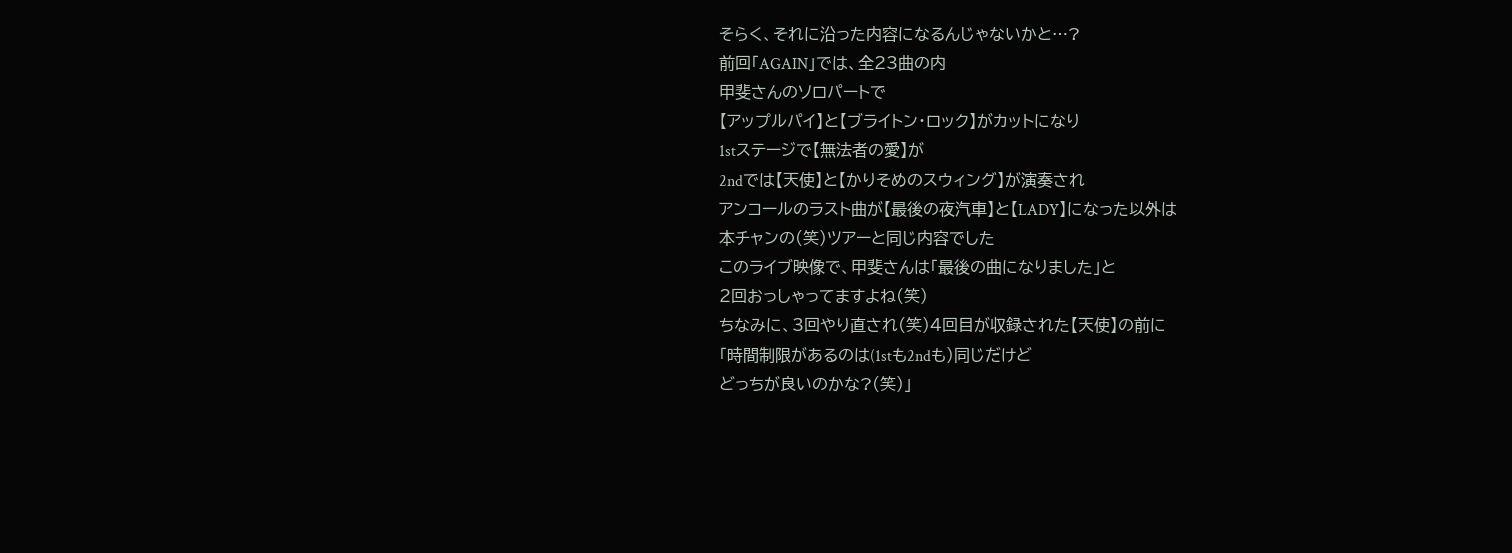そらく、それに沿った内容になるんじゃないかと…?
前回「AGAIN」では、全23曲の内
甲斐さんのソロパートで
【アップルパイ】と【ブライトン・ロック】がカットになり
1stステージで【無法者の愛】が
2ndでは【天使】と【かりそめのスウィング】が演奏され
アンコールのラスト曲が【最後の夜汽車】と【LADY】になった以外は
本チャンの(笑)ツアーと同じ内容でした
このライブ映像で、甲斐さんは「最後の曲になりました」と
2回おっしゃってますよね(笑)
ちなみに、3回やり直され(笑)4回目が収録された【天使】の前に
「時間制限があるのは(1stも2ndも)同じだけど
どっちが良いのかな?(笑)」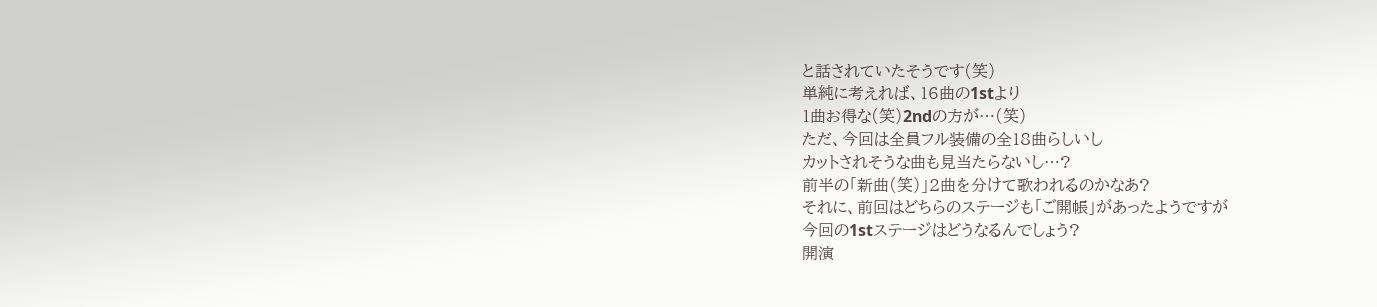と話されていたそうです(笑)
単純に考えれば、16曲の1stより
1曲お得な(笑)2ndの方が…(笑)
ただ、今回は全員フル装備の全18曲らしいし
カットされそうな曲も見当たらないし…?
前半の「新曲(笑)」2曲を分けて歌われるのかなあ?
それに、前回はどちらのステージも「ご開帳」があったようですが
今回の1stステージはどうなるんでしょう?
開演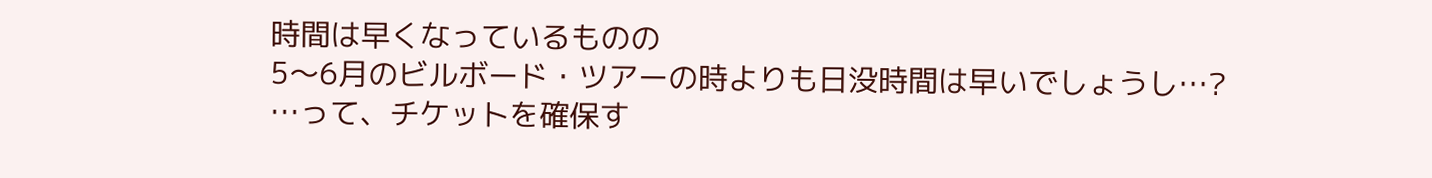時間は早くなっているものの
5〜6月のビルボード・ツアーの時よりも日没時間は早いでしょうし…?
…って、チケットを確保す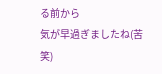る前から
気が早過ぎましたね(苦笑)